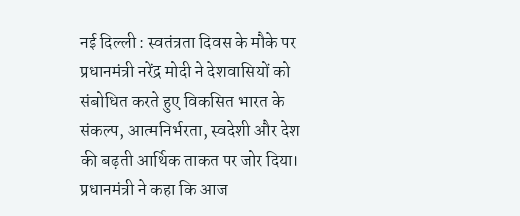नई दिल्ली : स्वतंत्रता दिवस के मौके पर प्रधानमंत्री नरेंद्र मोदी ने देशवासियों को संबोधित करते हुए विकसित भारत के संकल्प, आत्मनिर्भरता, स्वदेशी और देश की बढ़ती आर्थिक ताकत पर जोर दिया। प्रधानमंत्री ने कहा कि आज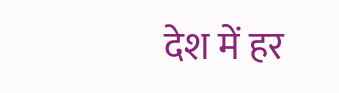देश में हर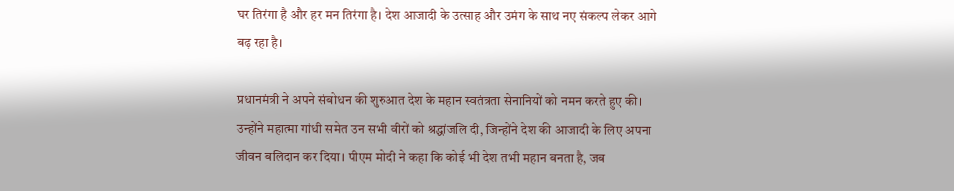घर तिरंगा है और हर मन तिरंगा है। देश आजादी के उत्साह और उमंग के साथ नए संकल्प लेकर आगे बढ़ रहा है।

प्रधानमंत्री ने अपने संबोधन की शुरुआत देश के महान स्वतंत्रता सेनानियों को नमन करते हुए की। उन्होंने महात्मा गांधी समेत उन सभी वीरों को श्रद्धांजलि दी, जिन्होंने देश की आजादी के लिए अपना जीवन बलिदान कर दिया। पीएम मोदी ने कहा कि कोई भी देश तभी महान बनता है, जब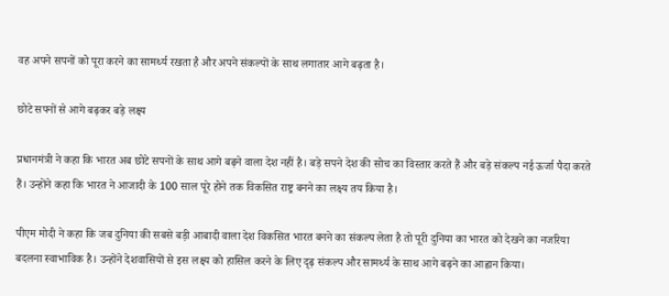वह अपने सपनों को पूरा करने का सामर्थ्य रखता है और अपने संकल्पों के साथ लगातार आगे बढ़ता है।

छोटे सपनों से आगे बढ़कर बड़े लक्ष्य

प्रधानमंत्री ने कहा कि भारत अब छोटे सपनों के साथ आगे बढ़ने वाला देश नहीं है। बड़े सपने देश की सोच का विस्तार करते हैं और बड़े संकल्प नई ऊर्जा पैदा करते हैं। उन्होंने कहा कि भारत ने आजादी के 100 साल पूरे होने तक विकसित राष्ट्र बनने का लक्ष्य तय किया है।

पीएम मोदी ने कहा कि जब दुनिया की सबसे बड़ी आबादी वाला देश विकसित भारत बनने का संकल्प लेता है तो पूरी दुनिया का भारत को देखने का नजरिया बदलना स्वाभाविक है। उन्होंने देशवासियों से इस लक्ष्य को हासिल करने के लिए दृढ़ संकल्प और सामर्थ्य के साथ आगे बढ़ने का आह्वान किया।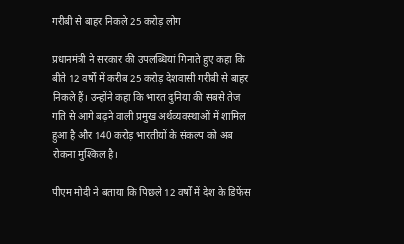गरीबी से बाहर निकले 25 करोड़ लोग

प्रधानमंत्री ने सरकार की उपलब्धियां गिनाते हुए कहा कि बीते 12 वर्षों में करीब 25 करोड़ देशवासी गरीबी से बाहर निकले हैं। उन्होंने कहा कि भारत दुनिया की सबसे तेज गति से आगे बढ़ने वाली प्रमुख अर्थव्यवस्थाओं में शामिल हुआ है और 140 करोड़ भारतीयों के संकल्प को अब रोकना मुश्किल है।

पीएम मोदी ने बताया कि पिछले 12 वर्षों में देश के डिफेंस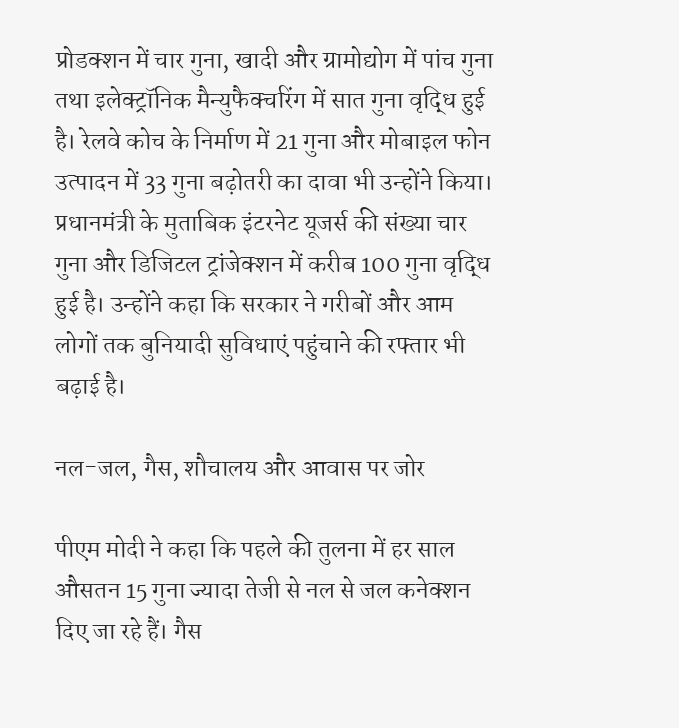प्रोडक्शन में चार गुना, खादी और ग्रामोद्योग में पांच गुना तथा इलेक्ट्रॉनिक मैन्युफैक्चरिंग में सात गुना वृद्धि हुई है। रेलवे कोच के निर्माण में 21 गुना और मोबाइल फोन उत्पादन में 33 गुना बढ़ोतरी का दावा भी उन्होंने किया। प्रधानमंत्री के मुताबिक इंटरनेट यूजर्स की संख्या चार गुना और डिजिटल ट्रांजेक्शन में करीब 100 गुना वृद्धि हुई है। उन्होंने कहा कि सरकार ने गरीबों और आम लोगों तक बुनियादी सुविधाएं पहुंचाने की रफ्तार भी बढ़ाई है।

नल-जल, गैस, शौचालय और आवास पर जोर

पीएम मोदी ने कहा कि पहले की तुलना में हर साल औसतन 15 गुना ज्यादा तेजी से नल से जल कनेक्शन दिए जा रहे हैं। गैस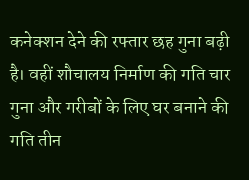कनेक्शन देने की रफ्तार छह गुना बढ़ी है। वहीं शौचालय निर्माण की गति चार गुना और गरीबों के लिए घर बनाने की गति तीन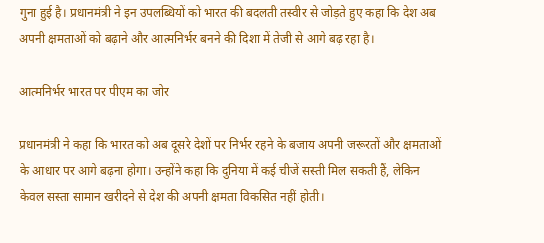गुना हुई है। प्रधानमंत्री ने इन उपलब्धियों को भारत की बदलती तस्वीर से जोड़ते हुए कहा कि देश अब अपनी क्षमताओं को बढ़ाने और आत्मनिर्भर बनने की दिशा में तेजी से आगे बढ़ रहा है।

आत्मनिर्भर भारत पर पीएम का जोर

प्रधानमंत्री ने कहा कि भारत को अब दूसरे देशों पर निर्भर रहने के बजाय अपनी जरूरतों और क्षमताओं के आधार पर आगे बढ़ना होगा। उन्होंने कहा कि दुनिया में कई चीजें सस्ती मिल सकती हैं, लेकिन केवल सस्ता सामान खरीदने से देश की अपनी क्षमता विकसित नहीं होती।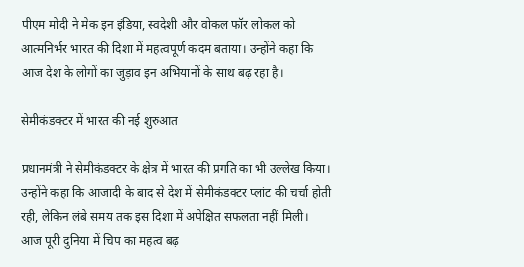पीएम मोदी ने मेक इन इंडिया, स्वदेशी और वोकल फॉर लोकल को आत्मनिर्भर भारत की दिशा में महत्वपूर्ण कदम बताया। उन्होंने कहा कि आज देश के लोगों का जुड़ाव इन अभियानों के साथ बढ़ रहा है।

सेमीकंडक्टर में भारत की नई शुरुआत

प्रधानमंत्री ने सेमीकंडक्टर के क्षेत्र में भारत की प्रगति का भी उल्लेख किया। उन्होंने कहा कि आजादी के बाद से देश में सेमीकंडक्टर प्लांट की चर्चा होती रही, लेकिन लंबे समय तक इस दिशा में अपेक्षित सफलता नहीं मिली। आज पूरी दुनिया में चिप का महत्व बढ़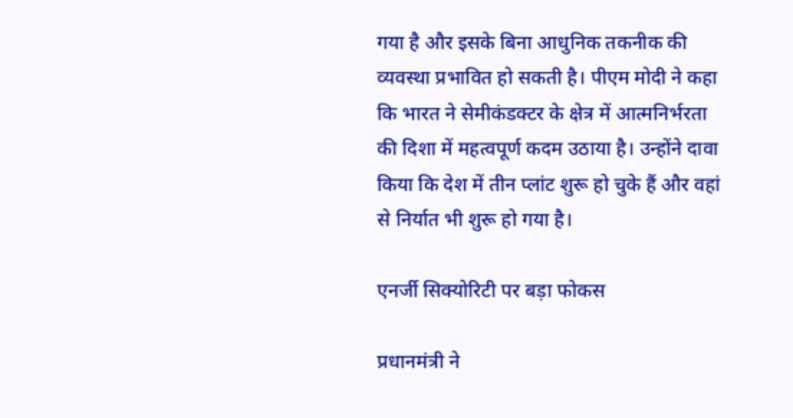गया है और इसके बिना आधुनिक तकनीक की व्यवस्था प्रभावित हो सकती है। पीएम मोदी ने कहा कि भारत ने सेमीकंडक्टर के क्षेत्र में आत्मनिर्भरता की दिशा में महत्वपूर्ण कदम उठाया है। उन्होंने दावा किया कि देश में तीन प्लांट शुरू हो चुके हैं और वहां से निर्यात भी शुरू हो गया है।

एनर्जी सिक्योरिटी पर बड़ा फोकस

प्रधानमंत्री ने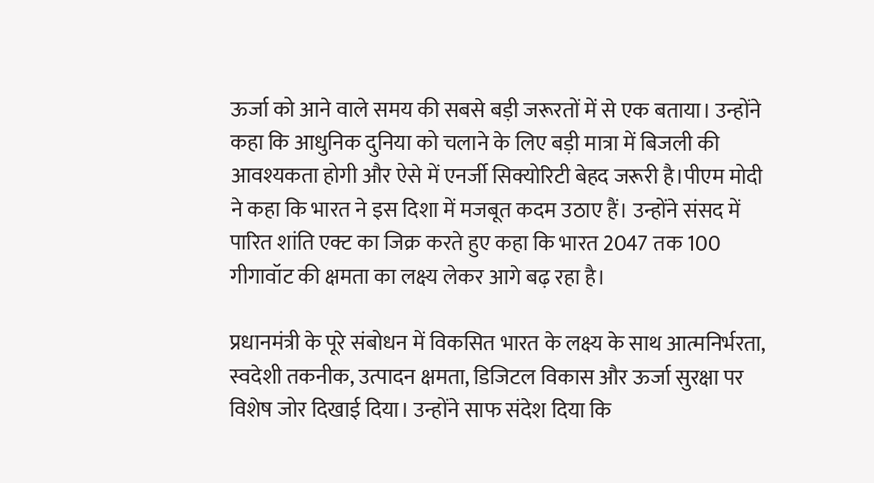ऊर्जा को आने वाले समय की सबसे बड़ी जरूरतों में से एक बताया। उन्होंने कहा कि आधुनिक दुनिया को चलाने के लिए बड़ी मात्रा में बिजली की आवश्यकता होगी और ऐसे में एनर्जी सिक्योरिटी बेहद जरूरी है।पीएम मोदी ने कहा कि भारत ने इस दिशा में मजबूत कदम उठाए हैं। उन्होंने संसद में पारित शांति एक्ट का जिक्र करते हुए कहा कि भारत 2047 तक 100 गीगावॉट की क्षमता का लक्ष्य लेकर आगे बढ़ रहा है।

प्रधानमंत्री के पूरे संबोधन में विकसित भारत के लक्ष्य के साथ आत्मनिर्भरता, स्वदेशी तकनीक, उत्पादन क्षमता, डिजिटल विकास और ऊर्जा सुरक्षा पर विशेष जोर दिखाई दिया। उन्होंने साफ संदेश दिया कि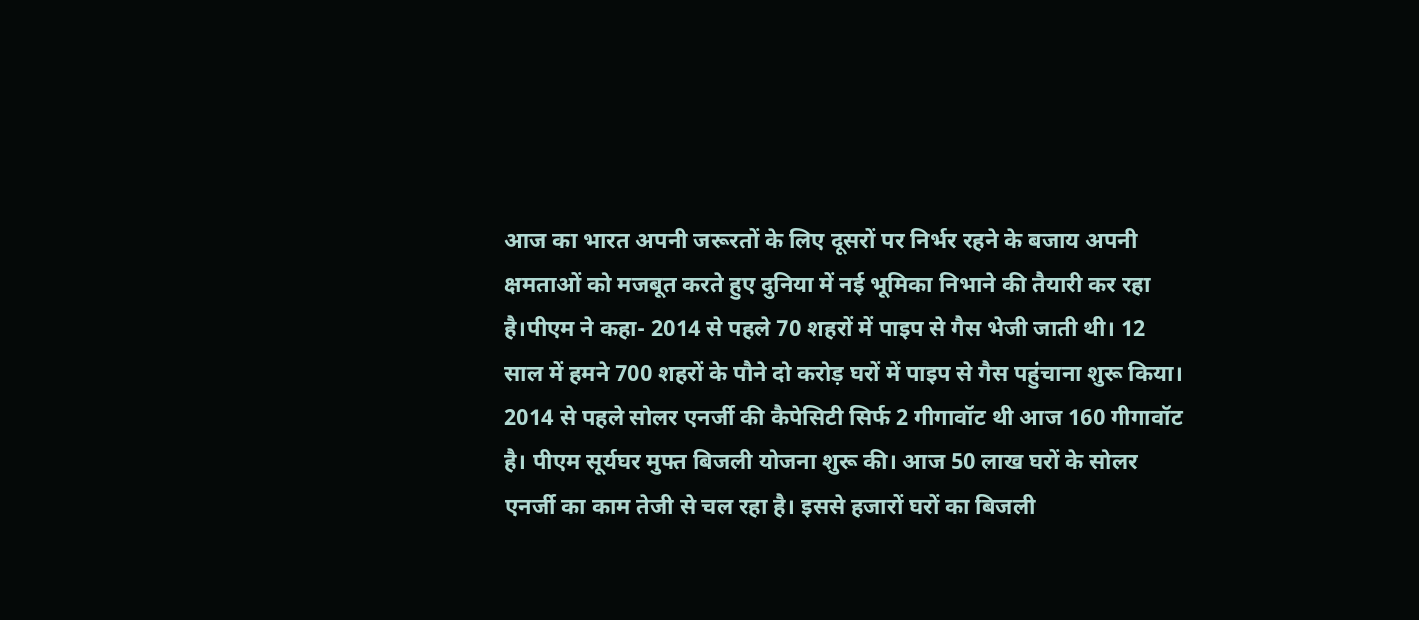आज का भारत अपनी जरूरतों के लिए दूसरों पर निर्भर रहने के बजाय अपनी क्षमताओं को मजबूत करते हुए दुनिया में नई भूमिका निभाने की तैयारी कर रहा है।पीएम ने कहा- 2014 से पहले 70 शहरों में पाइप से गैस भेजी जाती थी। 12 साल में हमने 700 शहरों के पौने दो करोड़ घरों में पाइप से गैस पहुंचाना शुरू किया। 2014 से पहले सोलर एनर्जी की कैपेसिटी सिर्फ 2 गीगावॉट थी आज 160 गीगावॉट है। पीएम सूर्यघर मुफ्त बिजली योजना शुरू की। आज 50 लाख घरों के सोलर एनर्जी का काम तेजी से चल रहा है। इससे हजारों घरों का बिजली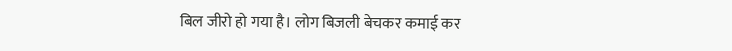बिल जीरो हो गया है। लोग बिजली बेचकर कमाई कर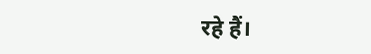रहे हैं।